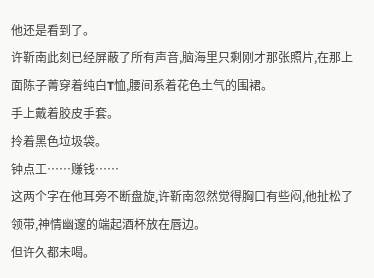他还是看到了。
许靳南此刻已经屏蔽了所有声音,脑海里只剩刚才那张照片,在那上面陈子菁穿着纯白T恤,腰间系着花色土气的围裙。
手上戴着胶皮手套。
拎着黑色垃圾袋。
钟点工……赚钱……
这两个字在他耳旁不断盘旋,许靳南忽然觉得胸口有些闷,他扯松了领带,神情幽邃的端起酒杯放在唇边。
但许久都未喝。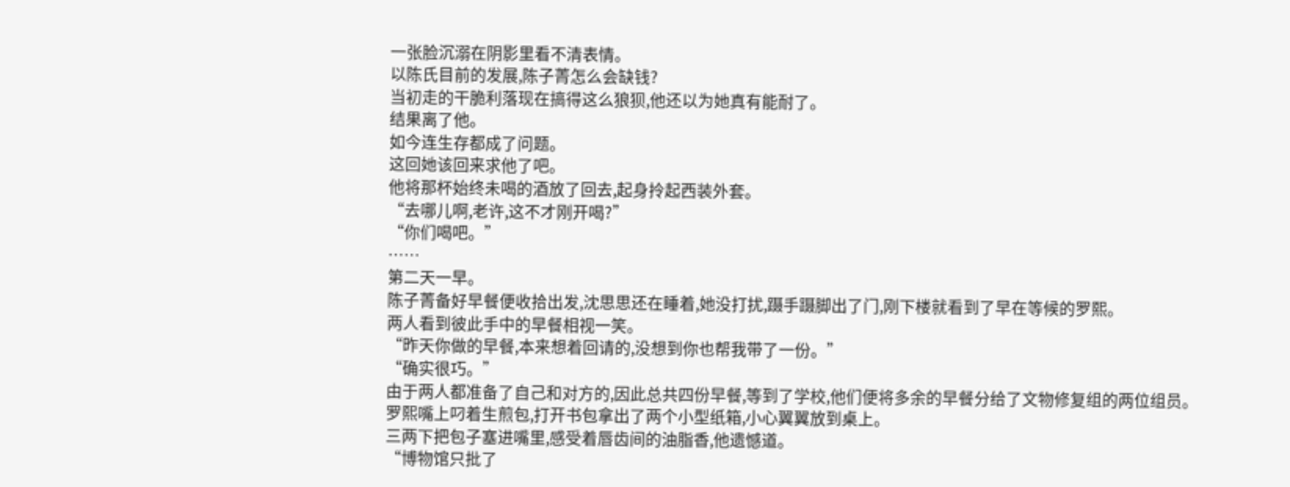一张脸沉溺在阴影里看不清表情。
以陈氏目前的发展,陈子菁怎么会缺钱?
当初走的干脆利落现在搞得这么狼狈,他还以为她真有能耐了。
结果离了他。
如今连生存都成了问题。
这回她该回来求他了吧。
他将那杯始终未喝的酒放了回去,起身拎起西装外套。
“去哪儿啊,老许,这不才刚开喝?”
“你们喝吧。”
……
第二天一早。
陈子菁备好早餐便收拾出发,沈思思还在睡着,她没打扰,蹑手蹑脚出了门,刚下楼就看到了早在等候的罗熙。
两人看到彼此手中的早餐相视一笑。
“昨天你做的早餐,本来想着回请的,没想到你也帮我带了一份。”
“确实很巧。”
由于两人都准备了自己和对方的,因此总共四份早餐,等到了学校,他们便将多余的早餐分给了文物修复组的两位组员。
罗熙嘴上叼着生煎包,打开书包拿出了两个小型纸箱,小心翼翼放到桌上。
三两下把包子塞进嘴里,感受着唇齿间的油脂香,他遗憾道。
“博物馆只批了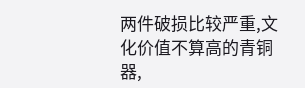两件破损比较严重,文化价值不算高的青铜器,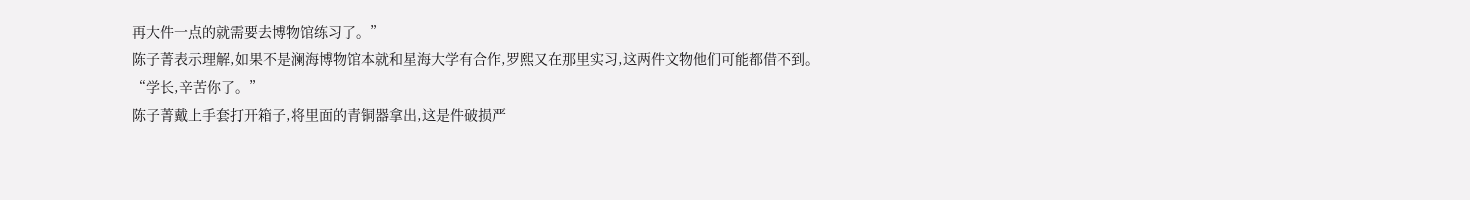再大件一点的就需要去博物馆练习了。”
陈子菁表示理解,如果不是澜海博物馆本就和星海大学有合作,罗熙又在那里实习,这两件文物他们可能都借不到。
“学长,辛苦你了。”
陈子菁戴上手套打开箱子,将里面的青铜器拿出,这是件破损严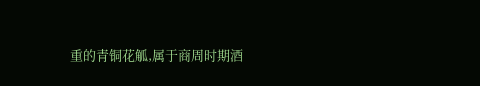重的青铜花觚,属于商周时期酒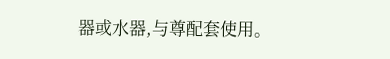器或水器,与尊配套使用。